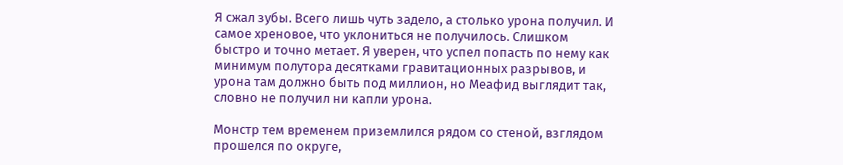Я сжал зубы. Всего лишь чуть задело, а столько урона получил. И самое хреновое, что уклониться не получилось. Слишком быстро и точно метает. Я уверен, что успел попасть по нему как минимум полутора десятками гравитационных разрывов, и урона там должно быть под миллион, но Меафид выглядит так, словно не получил ни капли урона.

Монстр тем временем приземлился рядом со стеной, взглядом прошелся по округе,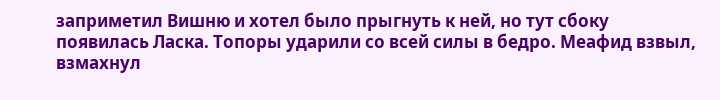заприметил Вишню и хотел было прыгнуть к ней, но тут сбоку появилась Ласка. Топоры ударили со всей силы в бедро. Меафид взвыл, взмахнул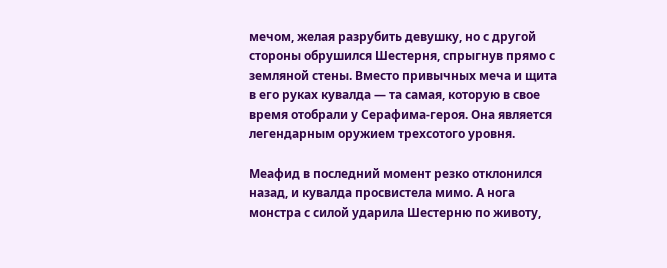мечом, желая разрубить девушку, но с другой стороны обрушился Шестерня, спрыгнув прямо с земляной стены. Вместо привычных меча и щита в его руках кувалда — та самая, которую в свое время отобрали у Серафима-героя. Она является легендарным оружием трехсотого уровня.

Меафид в последний момент резко отклонился назад, и кувалда просвистела мимо. А нога монстра с силой ударила Шестерню по животу,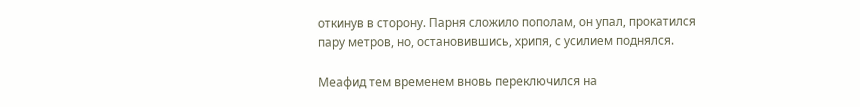откинув в сторону. Парня сложило пополам, он упал, прокатился пару метров, но, остановившись, хрипя, с усилием поднялся.

Меафид тем временем вновь переключился на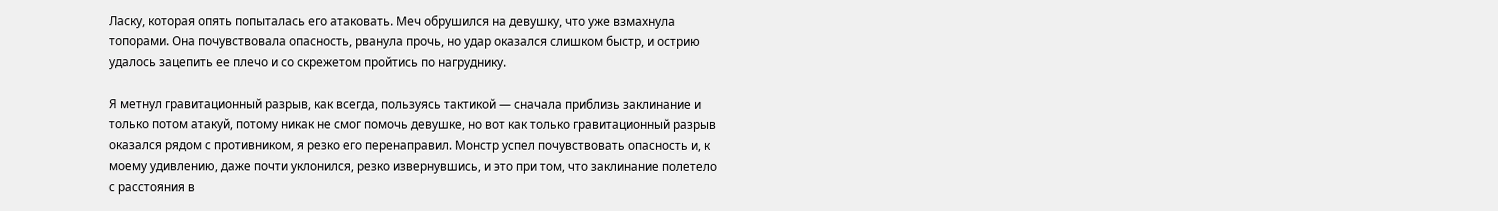Ласку, которая опять попыталась его атаковать. Меч обрушился на девушку, что уже взмахнула топорами. Она почувствовала опасность, рванула прочь, но удар оказался слишком быстр, и острию удалось зацепить ее плечо и со скрежетом пройтись по нагруднику.

Я метнул гравитационный разрыв, как всегда, пользуясь тактикой — сначала приблизь заклинание и только потом атакуй, потому никак не смог помочь девушке, но вот как только гравитационный разрыв оказался рядом с противником, я резко его перенаправил. Монстр успел почувствовать опасность и, к моему удивлению, даже почти уклонился, резко извернувшись, и это при том, что заклинание полетело с расстояния в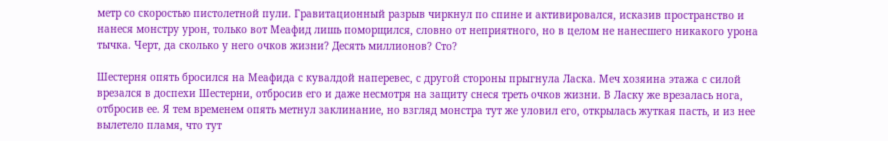метр со скоростью пистолетной пули. Гравитационный разрыв чиркнул по спине и активировался, исказив пространство и нанеся монстру урон, только вот Меафид лишь поморщился, словно от неприятного, но в целом не нанесшего никакого урона тычка. Черт, да сколько у него очков жизни? Десять миллионов? Сто?

Шестерня опять бросился на Меафида с кувалдой наперевес, с другой стороны прыгнула Ласка. Меч хозяина этажа с силой врезался в доспехи Шестерни, отбросив его и даже несмотря на защиту снеся треть очков жизни. В Ласку же врезалась нога, отбросив ее. Я тем временем опять метнул заклинание, но взгляд монстра тут же уловил его, открылась жуткая пасть, и из нее вылетело пламя, что тут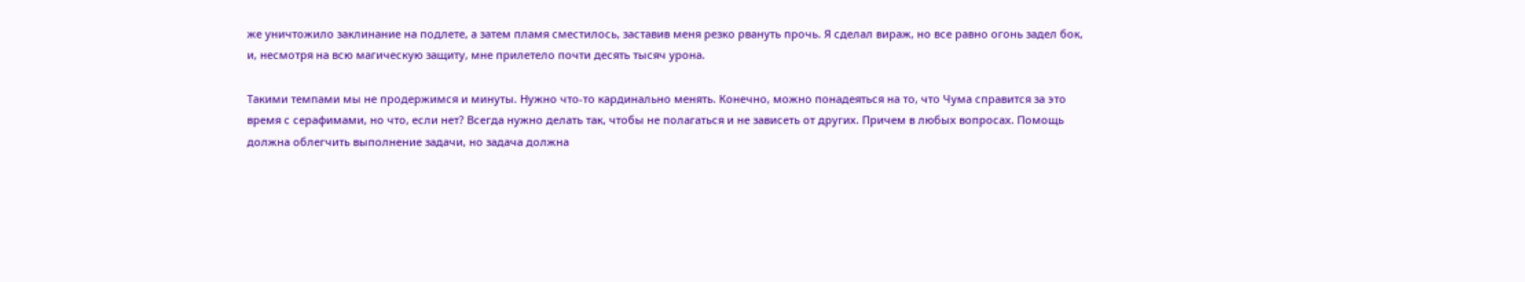же уничтожило заклинание на подлете, а затем пламя сместилось, заставив меня резко рвануть прочь. Я сделал вираж, но все равно огонь задел бок, и, несмотря на всю магическую защиту, мне прилетело почти десять тысяч урона.

Такими темпами мы не продержимся и минуты. Нужно что-то кардинально менять. Конечно, можно понадеяться на то, что Чума справится за это время с серафимами, но что, если нет? Всегда нужно делать так, чтобы не полагаться и не зависеть от других. Причем в любых вопросах. Помощь должна облегчить выполнение задачи, но задача должна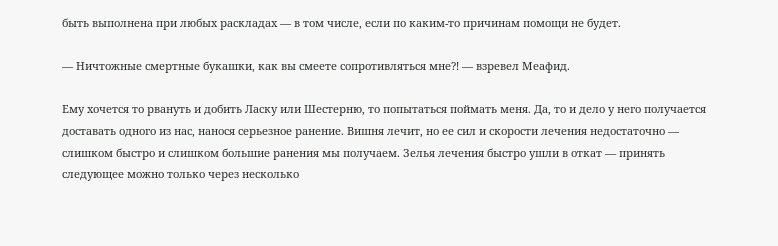быть выполнена при любых раскладах — в том числе, если по каким-то причинам помощи не будет.

— Ничтожные смертные букашки, как вы смеете сопротивляться мне⁈ — взревел Меафид.

Ему хочется то рвануть и добить Ласку или Шестерню, то попытаться поймать меня. Да, то и дело у него получается доставать одного из нас, нанося серьезное ранение. Вишня лечит, но ее сил и скорости лечения недостаточно — слишком быстро и слишком большие ранения мы получаем. Зелья лечения быстро ушли в откат — принять следующее можно только через несколько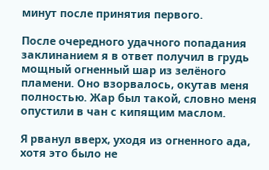минут после принятия первого.

После очередного удачного попадания заклинанием я в ответ получил в грудь мощный огненный шар из зелёного пламени. Оно взорвалось, окутав меня полностью. Жар был такой, словно меня опустили в чан с кипящим маслом.

Я рванул вверх, уходя из огненного ада, хотя это было не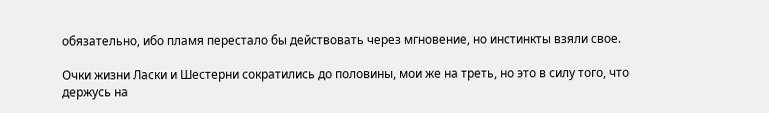обязательно, ибо пламя перестало бы действовать через мгновение, но инстинкты взяли свое.

Очки жизни Ласки и Шестерни сократились до половины, мои же на треть, но это в силу того, что держусь на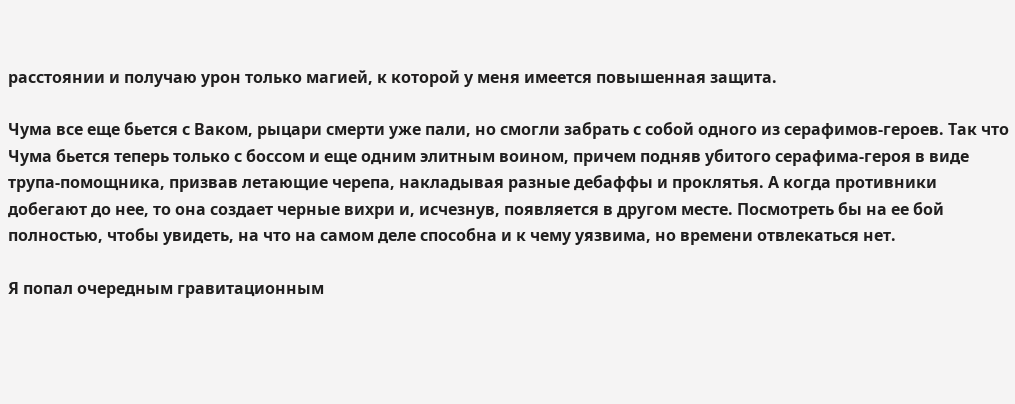расстоянии и получаю урон только магией, к которой у меня имеется повышенная защита.

Чума все еще бьется с Ваком, рыцари смерти уже пали, но смогли забрать с собой одного из серафимов-героев. Так что Чума бьется теперь только с боссом и еще одним элитным воином, причем подняв убитого серафима-героя в виде трупа-помощника, призвав летающие черепа, накладывая разные дебаффы и проклятья. А когда противники добегают до нее, то она создает черные вихри и, исчезнув, появляется в другом месте. Посмотреть бы на ее бой полностью, чтобы увидеть, на что на самом деле способна и к чему уязвима, но времени отвлекаться нет.

Я попал очередным гравитационным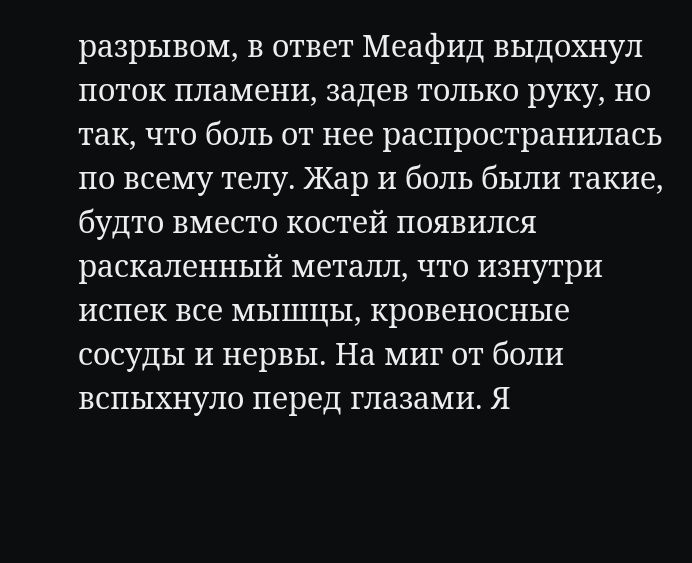разрывом, в ответ Меафид выдохнул поток пламени, задев только руку, но так, что боль от нее распространилась по всему телу. Жар и боль были такие, будто вместо костей появился раскаленный металл, что изнутри испек все мышцы, кровеносные сосуды и нервы. На миг от боли вспыхнуло перед глазами. Я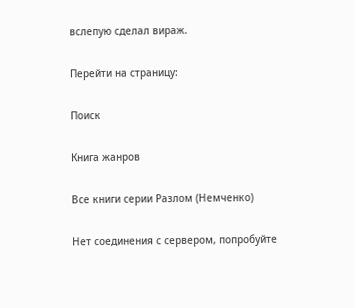вслепую сделал вираж.

Перейти на страницу:

Поиск

Книга жанров

Все книги серии Разлом (Немченко)

Нет соединения с сервером, попробуйте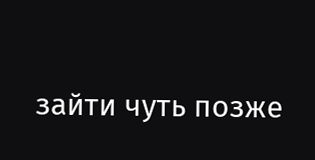зайти чуть позже